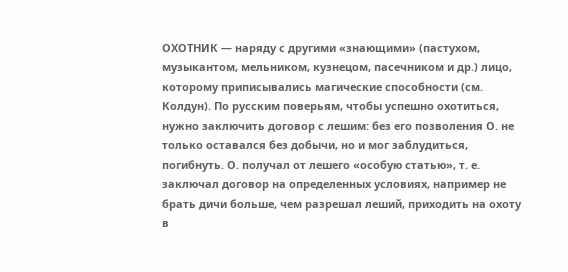ОХОТНИК — наряду с другими «знающими» (пастухом, музыкантом, мельником, кузнецом, пасечником и др.) лицо, которому приписывались магические способности (см. Колдун). По русским поверьям, чтобы успешно охотиться, нужно заключить договор с лешим: без его позволения О. не только оставался без добычи, но и мог заблудиться, погибнуть. О. получал от лешего «особую статью», т. е. заключал договор на определенных условиях, например не брать дичи больше, чем разрешал леший, приходить на охоту в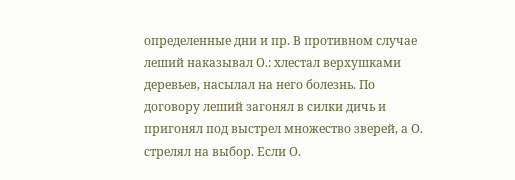определенные дни и пр. В противном случае леший наказывал О.: хлестал верхушками деревьев, насылал на него болезнь. По договору леший загонял в силки дичь и пригонял под выстрел множество зверей, а О. стрелял на выбор. Если О.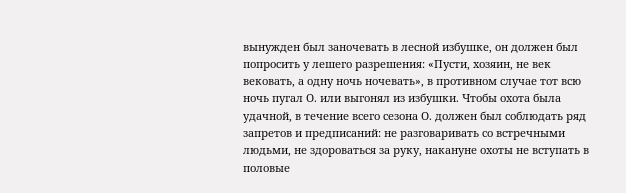вынужден был заночевать в лесной избушке, он должен был попросить у лешего разрешения: «Пусти, хозяин, не век вековать, а одну ночь ночевать», в противном случае тот всю ночь пугал О. или выгонял из избушки. Чтобы охота была удачной, в течение всего сезона О. должен был соблюдать ряд запретов и предписаний: не разговаривать со встречными людьми, не здороваться за руку, накануне охоты не вступать в половые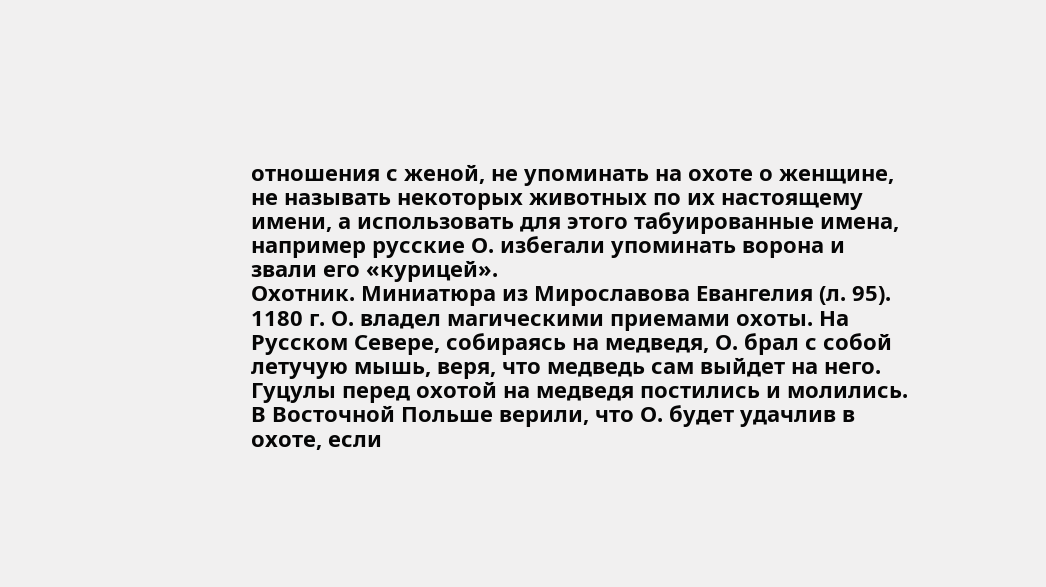отношения с женой, не упоминать на охоте о женщине, не называть некоторых животных по их настоящему имени, а использовать для этого табуированные имена, например русские О. избегали упоминать ворона и звали его «курицей».
Охотник. Миниатюра из Мирославова Евангелия (л. 95). 1180 г. О. владел магическими приемами охоты. На Русском Севере, собираясь на медведя, О. брал с собой летучую мышь, веря, что медведь сам выйдет на него. Гуцулы перед охотой на медведя постились и молились. В Восточной Польше верили, что О. будет удачлив в охоте, если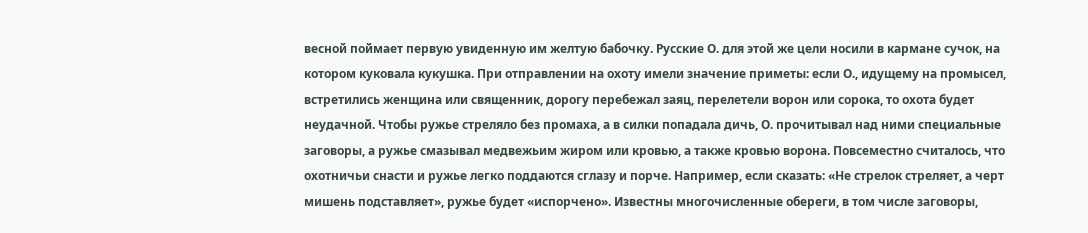весной поймает первую увиденную им желтую бабочку. Русские О. для этой же цели носили в кармане сучок, на котором куковала кукушка. При отправлении на охоту имели значение приметы: если О., идущему на промысел, встретились женщина или священник, дорогу перебежал заяц, перелетели ворон или сорока, то охота будет неудачной. Чтобы ружье стреляло без промаха, а в силки попадала дичь, О. прочитывал над ними специальные заговоры, а ружье смазывал медвежьим жиром или кровью, а также кровью ворона. Повсеместно считалось, что охотничьи снасти и ружье легко поддаются сглазу и порче. Например, если сказать: «Не стрелок стреляет, а черт мишень подставляет», ружье будет «испорчено». Известны многочисленные обереги, в том числе заговоры,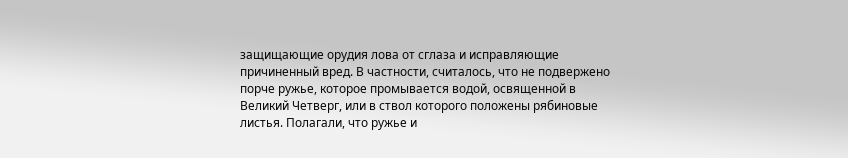защищающие орудия лова от сглаза и исправляющие причиненный вред. В частности, считалось, что не подвержено порче ружье, которое промывается водой, освященной в Великий Четверг, или в ствол которого положены рябиновые листья. Полагали, что ружье и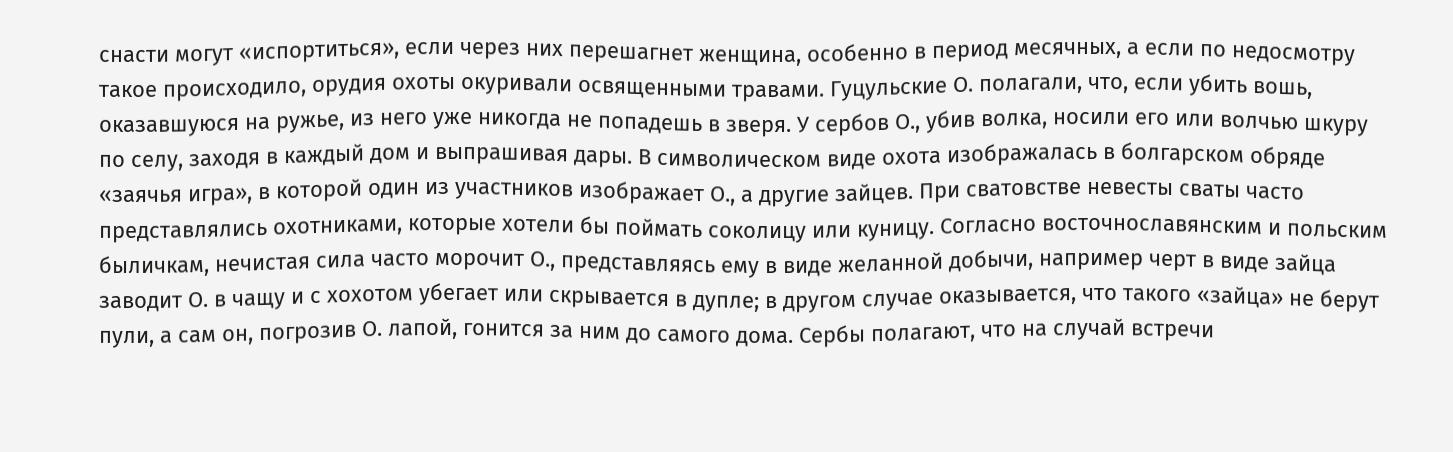снасти могут «испортиться», если через них перешагнет женщина, особенно в период месячных, а если по недосмотру такое происходило, орудия охоты окуривали освященными травами. Гуцульские О. полагали, что, если убить вошь, оказавшуюся на ружье, из него уже никогда не попадешь в зверя. У сербов О., убив волка, носили его или волчью шкуру по селу, заходя в каждый дом и выпрашивая дары. В символическом виде охота изображалась в болгарском обряде «заячья игра», в которой один из участников изображает О., а другие зайцев. При сватовстве невесты сваты часто представлялись охотниками, которые хотели бы поймать соколицу или куницу. Согласно восточнославянским и польским быличкам, нечистая сила часто морочит О., представляясь ему в виде желанной добычи, например черт в виде зайца заводит О. в чащу и с хохотом убегает или скрывается в дупле; в другом случае оказывается, что такого «зайца» не берут пули, а сам он, погрозив О. лапой, гонится за ним до самого дома. Сербы полагают, что на случай встречи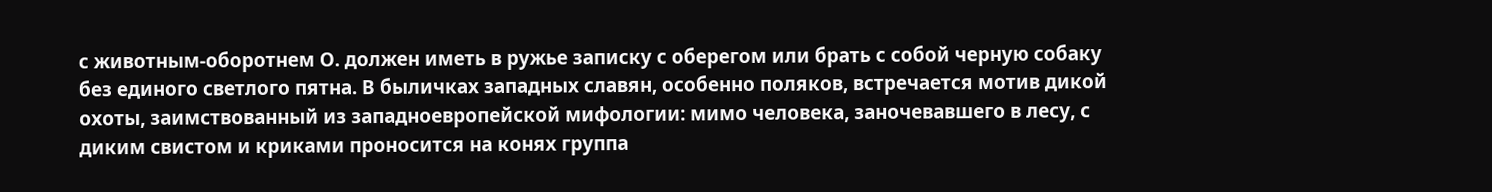с животным-оборотнем О. должен иметь в ружье записку с оберегом или брать с собой черную собаку без единого светлого пятна. В быличках западных славян, особенно поляков, встречается мотив дикой охоты, заимствованный из западноевропейской мифологии: мимо человека, заночевавшего в лесу, с диким свистом и криками проносится на конях группа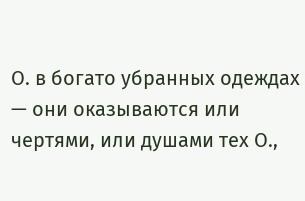О. в богато убранных одеждах — они оказываются или чертями, или душами тех О.,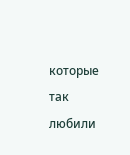которые так любили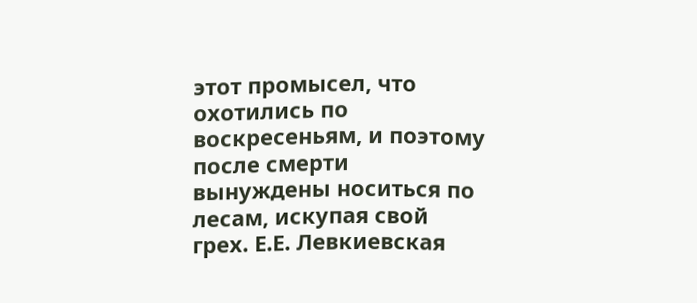этот промысел, что охотились по воскресеньям, и поэтому после смерти вынуждены носиться по лесам, искупая свой грех. Е.Е. Левкиевская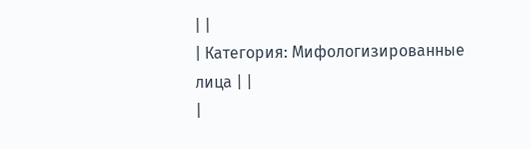| |
| Категория: Мифологизированные лица | |
|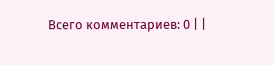Всего комментариев: 0 | |